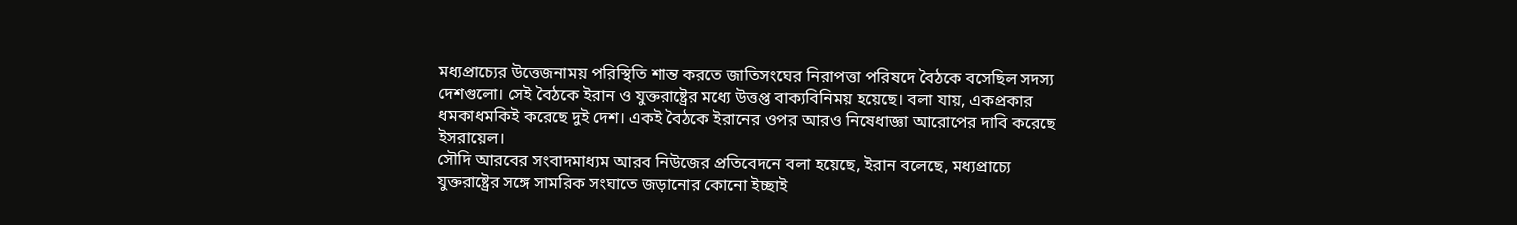মধ্যপ্রাচ্যের উত্তেজনাময় পরিস্থিতি শান্ত করতে জাতিসংঘের নিরাপত্তা পরিষদে বৈঠকে বসেছিল সদস্য দেশগুলো। সেই বৈঠকে ইরান ও যুক্তরাষ্ট্রের মধ্যে উত্তপ্ত বাক্যবিনিময় হয়েছে। বলা যায়, একপ্রকার ধমকাধমকিই করেছে দুই দেশ। একই বৈঠকে ইরানের ওপর আরও নিষেধাজ্ঞা আরোপের দাবি করেছে ইসরায়েল।
সৌদি আরবের সংবাদমাধ্যম আরব নিউজের প্রতিবেদনে বলা হয়েছে, ইরান বলেছে, মধ্যপ্রাচ্যে যুক্তরাষ্ট্রের সঙ্গে সামরিক সংঘাতে জড়ানোর কোনো ইচ্ছাই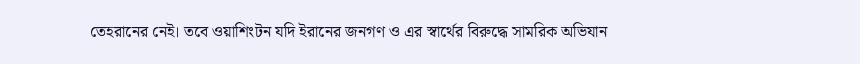তেহরানের নেই। তবে ওয়াশিংটন যদি ইরানের জনগণ ও এর স্বার্থের বিরুদ্ধে সামরিক অভিযান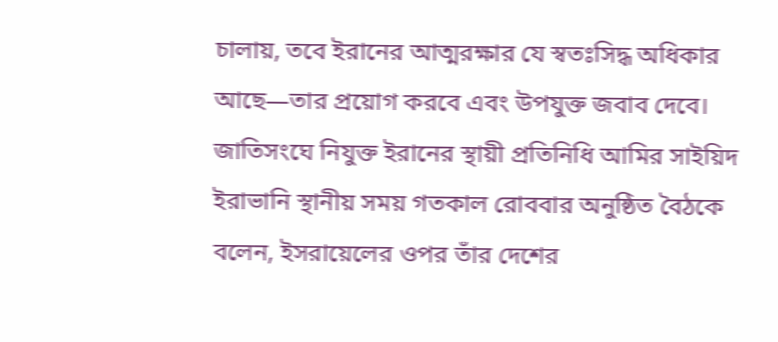চালায়, তবে ইরানের আত্মরক্ষার যে স্বতঃসিদ্ধ অধিকার আছে—তার প্রয়োগ করবে এবং উপযুক্ত জবাব দেবে।
জাতিসংঘে নিযুক্ত ইরানের স্থায়ী প্রতিনিধি আমির সাইয়িদ ইরাভানি স্থানীয় সময় গতকাল রোববার অনুষ্ঠিত বৈঠকে বলেন, ইসরায়েলের ওপর তাঁর দেশের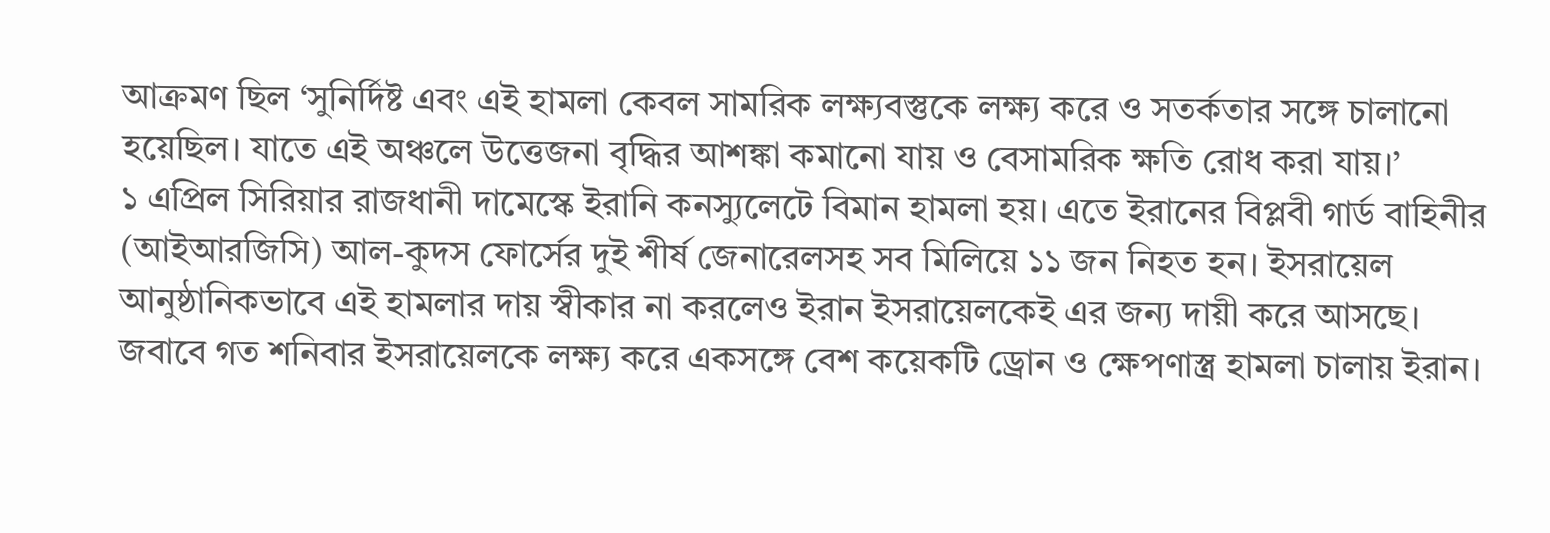আক্রমণ ছিল ‘সুনির্দিষ্ট এবং এই হামলা কেবল সামরিক লক্ষ্যবস্তুকে লক্ষ্য করে ও সতর্কতার সঙ্গে চালানো হয়েছিল। যাতে এই অঞ্চলে উত্তেজনা বৃদ্ধির আশঙ্কা কমানো যায় ও বেসামরিক ক্ষতি রোধ করা যায়।’
১ এপ্রিল সিরিয়ার রাজধানী দামেস্কে ইরানি কনস্যুলেটে বিমান হামলা হয়। এতে ইরানের বিপ্লবী গার্ড বাহিনীর (আইআরজিসি) আল-কুদস ফোর্সের দুই শীর্ষ জেনারেলসহ সব মিলিয়ে ১১ জন নিহত হন। ইসরায়েল আনুষ্ঠানিকভাবে এই হামলার দায় স্বীকার না করলেও ইরান ইসরায়েলকেই এর জন্য দায়ী করে আসছে।
জবাবে গত শনিবার ইসরায়েলকে লক্ষ্য করে একসঙ্গে বেশ কয়েকটি ড্রোন ও ক্ষেপণাস্ত্র হামলা চালায় ইরান।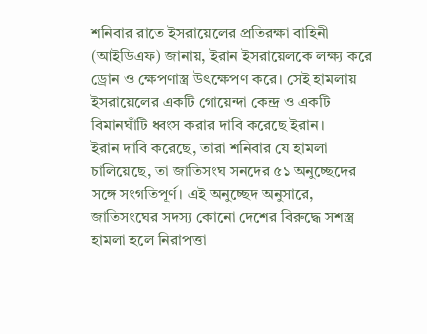শনিবার রাতে ইসরায়েলের প্রতিরক্ষা বাহিনী (আইডিএফ) জানায়, ইরান ইসরায়েলকে লক্ষ্য করে ড্রোন ও ক্ষেপণাস্ত্র উৎক্ষেপণ করে। সেই হামলায় ইসরায়েলের একটি গোয়েন্দা কেন্দ্র ও একটি বিমানঘাঁটি ধ্বংস করার দাবি করেছে ইরান।
ইরান দাবি করেছে, তারা শনিবার যে হামলা চালিয়েছে, তা জাতিসংঘ সনদের ৫১ অনুচ্ছেদের সঙ্গে সংগতিপূর্ণ। এই অনুচ্ছেদ অনুসারে, জাতিসংঘের সদস্য কোনো দেশের বিরুদ্ধে সশস্ত্র হামলা হলে নিরাপত্তা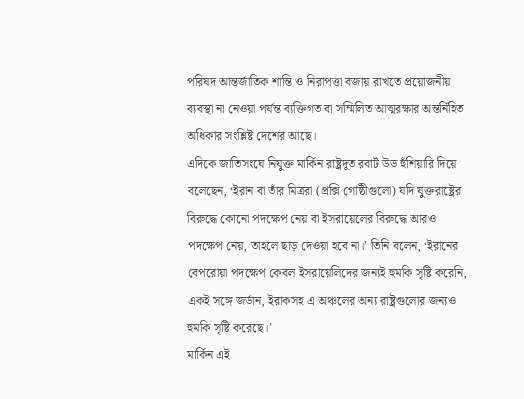পরিষদ আন্তর্জাতিক শান্তি ও নিরাপত্তা বজায় রাখতে প্রয়োজনীয় ব্যবস্থা না নেওয়া পর্যন্ত ব্যক্তিগত বা সম্মিলিত আত্মরক্ষার অন্তর্নিহিত অধিকার সংশ্লিষ্ট দেশের আছে।
এদিকে জাতিসংঘে নিযুক্ত মার্কিন রাষ্ট্রদূত রবার্ট উড হুঁশিয়ারি দিয়ে বলেছেন, ‘ইরান বা তাঁর মিত্ররা (প্রক্সি গোষ্ঠীগুলো) যদি যুক্তরাষ্ট্রের বিরুদ্ধে কোনো পদক্ষেপ নেয় বা ইসরায়েলের বিরুদ্ধে আরও পদক্ষেপ নেয়, তাহলে ছাড় দেওয়া হবে না।’ তিনি বলেন, ‘ইরানের বেপরোয়া পদক্ষেপ কেবল ইসরায়েলিদের জন্যই হুমকি সৃষ্টি করেনি, একই সঙ্গে জর্ডান, ইরাকসহ এ অঞ্চলের অন্য রাষ্ট্রগুলোর জন্যও হুমকি সৃষ্টি করেছে।’
মার্কিন এই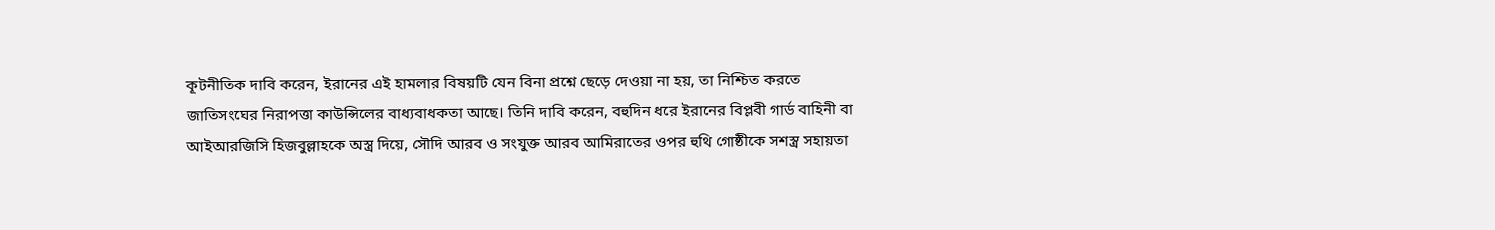কূটনীতিক দাবি করেন, ইরানের এই হামলার বিষয়টি যেন বিনা প্রশ্নে ছেড়ে দেওয়া না হয়, তা নিশ্চিত করতে জাতিসংঘের নিরাপত্তা কাউন্সিলের বাধ্যবাধকতা আছে। তিনি দাবি করেন, বহুদিন ধরে ইরানের বিপ্লবী গার্ড বাহিনী বা আইআরজিসি হিজবুল্লাহকে অস্ত্র দিয়ে, সৌদি আরব ও সংযুক্ত আরব আমিরাতের ওপর হুথি গোষ্ঠীকে সশস্ত্র সহায়তা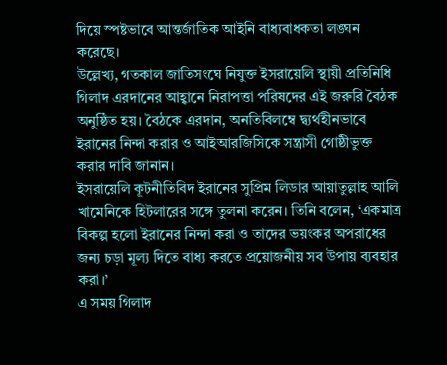দিয়ে স্পষ্টভাবে আন্তর্জাতিক আইনি বাধ্যবাধকতা লঙ্ঘন করেছে।
উল্লেখ্য, গতকাল জাতিসংঘে নিযুক্ত ইসরায়েলি স্থায়ী প্রতিনিধি গিলাদ এরদানের আহ্বানে নিরাপত্তা পরিষদের এই জরুরি বৈঠক অনুষ্ঠিত হয়। বৈঠকে এরদান, অনতিবিলম্বে দ্ব্যর্থহীনভাবে ইরানের নিন্দা করার ও আইআরজিসিকে সন্ত্রাসী গোষ্ঠীভুক্ত করার দাবি জানান।
ইসরায়েলি কূটনীতিবিদ ইরানের সুপ্রিম লিডার আয়াতুল্লাহ আলি খামেনিকে হিটলারের সঙ্গে তুলনা করেন। তিনি বলেন, ‘একমাত্র বিকল্প হলো ইরানের নিন্দা করা ও তাদের ভয়ংকর অপরাধের জন্য চড়া মূল্য দিতে বাধ্য করতে প্রয়োজনীয় সব উপায় ব্যবহার করা।’
এ সময় গিলাদ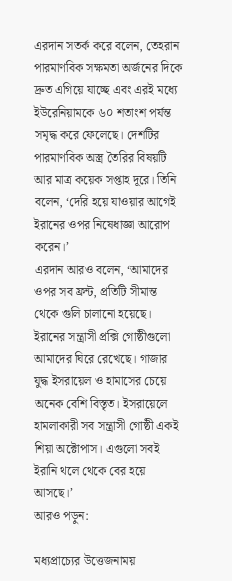এরদান সতর্ক করে বলেন, তেহরান পারমাণবিক সক্ষমতা অর্জনের দিকে দ্রুত এগিয়ে যাচ্ছে এবং এরই মধ্যে ইউরেনিয়ামকে ৬০ শতাংশ পর্যন্ত সমৃদ্ধ করে ফেলেছে। দেশটির পারমাণবিক অস্ত্র তৈরির বিষয়টি আর মাত্র কয়েক সপ্তাহ দূরে। তিনি বলেন, ‘দেরি হয়ে যাওয়ার আগেই ইরানের ওপর নিষেধাজ্ঞা আরোপ করেন।’
এরদান আরও বলেন, ‘আমাদের ওপর সব ফ্রন্ট, প্রতিটি সীমান্ত থেকে গুলি চালানো হয়েছে। ইরানের সন্ত্রাসী প্রক্সি গোষ্ঠীগুলো আমাদের ঘিরে রেখেছে। গাজার যুদ্ধ ইসরায়েল ও হামাসের চেয়ে অনেক বেশি বিস্তৃত। ইসরায়েলে হামলাকারী সব সন্ত্রাসী গোষ্ঠী একই শিয়া অক্টোপাস। এগুলো সবই ইরানি থলে থেকে বের হয়ে আসছে।’
আরও পড়ুন:

মধ্যপ্রাচ্যের উত্তেজনাময়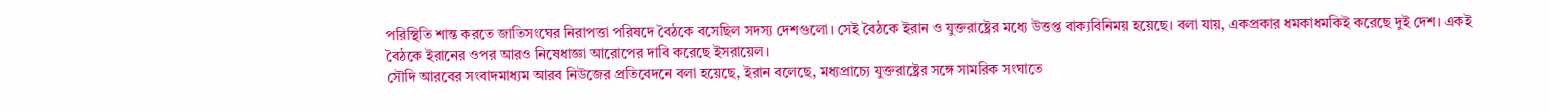পরিস্থিতি শান্ত করতে জাতিসংঘের নিরাপত্তা পরিষদে বৈঠকে বসেছিল সদস্য দেশগুলো। সেই বৈঠকে ইরান ও যুক্তরাষ্ট্রের মধ্যে উত্তপ্ত বাক্যবিনিময় হয়েছে। বলা যায়, একপ্রকার ধমকাধমকিই করেছে দুই দেশ। একই বৈঠকে ইরানের ওপর আরও নিষেধাজ্ঞা আরোপের দাবি করেছে ইসরায়েল।
সৌদি আরবের সংবাদমাধ্যম আরব নিউজের প্রতিবেদনে বলা হয়েছে, ইরান বলেছে, মধ্যপ্রাচ্যে যুক্তরাষ্ট্রের সঙ্গে সামরিক সংঘাতে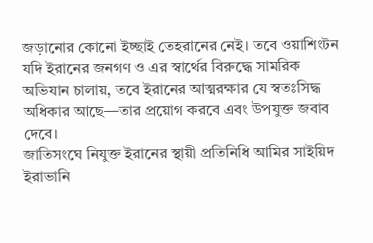জড়ানোর কোনো ইচ্ছাই তেহরানের নেই। তবে ওয়াশিংটন যদি ইরানের জনগণ ও এর স্বার্থের বিরুদ্ধে সামরিক অভিযান চালায়, তবে ইরানের আত্মরক্ষার যে স্বতঃসিদ্ধ অধিকার আছে—তার প্রয়োগ করবে এবং উপযুক্ত জবাব দেবে।
জাতিসংঘে নিযুক্ত ইরানের স্থায়ী প্রতিনিধি আমির সাইয়িদ ইরাভানি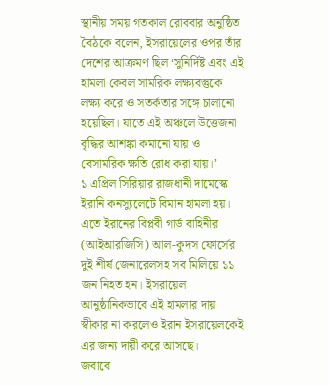স্থানীয় সময় গতকাল রোববার অনুষ্ঠিত বৈঠকে বলেন, ইসরায়েলের ওপর তাঁর দেশের আক্রমণ ছিল ‘সুনির্দিষ্ট এবং এই হামলা কেবল সামরিক লক্ষ্যবস্তুকে লক্ষ্য করে ও সতর্কতার সঙ্গে চালানো হয়েছিল। যাতে এই অঞ্চলে উত্তেজনা বৃদ্ধির আশঙ্কা কমানো যায় ও বেসামরিক ক্ষতি রোধ করা যায়।’
১ এপ্রিল সিরিয়ার রাজধানী দামেস্কে ইরানি কনস্যুলেটে বিমান হামলা হয়। এতে ইরানের বিপ্লবী গার্ড বাহিনীর (আইআরজিসি) আল-কুদস ফোর্সের দুই শীর্ষ জেনারেলসহ সব মিলিয়ে ১১ জন নিহত হন। ইসরায়েল আনুষ্ঠানিকভাবে এই হামলার দায় স্বীকার না করলেও ইরান ইসরায়েলকেই এর জন্য দায়ী করে আসছে।
জবাবে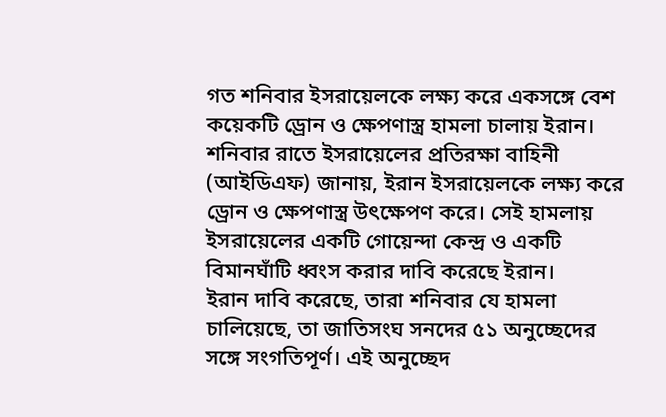গত শনিবার ইসরায়েলকে লক্ষ্য করে একসঙ্গে বেশ কয়েকটি ড্রোন ও ক্ষেপণাস্ত্র হামলা চালায় ইরান। শনিবার রাতে ইসরায়েলের প্রতিরক্ষা বাহিনী (আইডিএফ) জানায়, ইরান ইসরায়েলকে লক্ষ্য করে ড্রোন ও ক্ষেপণাস্ত্র উৎক্ষেপণ করে। সেই হামলায় ইসরায়েলের একটি গোয়েন্দা কেন্দ্র ও একটি বিমানঘাঁটি ধ্বংস করার দাবি করেছে ইরান।
ইরান দাবি করেছে, তারা শনিবার যে হামলা চালিয়েছে, তা জাতিসংঘ সনদের ৫১ অনুচ্ছেদের সঙ্গে সংগতিপূর্ণ। এই অনুচ্ছেদ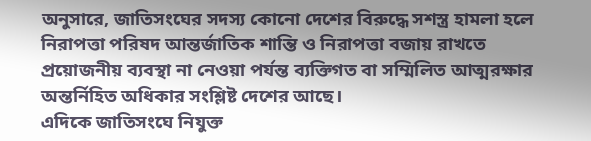অনুসারে, জাতিসংঘের সদস্য কোনো দেশের বিরুদ্ধে সশস্ত্র হামলা হলে নিরাপত্তা পরিষদ আন্তর্জাতিক শান্তি ও নিরাপত্তা বজায় রাখতে প্রয়োজনীয় ব্যবস্থা না নেওয়া পর্যন্ত ব্যক্তিগত বা সম্মিলিত আত্মরক্ষার অন্তর্নিহিত অধিকার সংশ্লিষ্ট দেশের আছে।
এদিকে জাতিসংঘে নিযুক্ত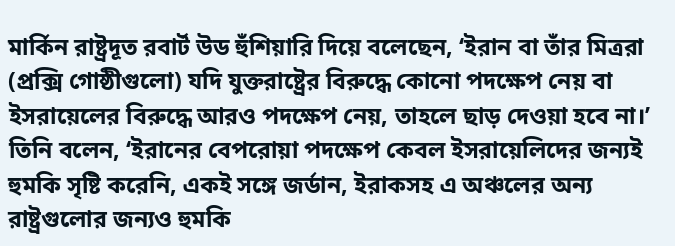মার্কিন রাষ্ট্রদূত রবার্ট উড হুঁশিয়ারি দিয়ে বলেছেন, ‘ইরান বা তাঁর মিত্ররা (প্রক্সি গোষ্ঠীগুলো) যদি যুক্তরাষ্ট্রের বিরুদ্ধে কোনো পদক্ষেপ নেয় বা ইসরায়েলের বিরুদ্ধে আরও পদক্ষেপ নেয়, তাহলে ছাড় দেওয়া হবে না।’ তিনি বলেন, ‘ইরানের বেপরোয়া পদক্ষেপ কেবল ইসরায়েলিদের জন্যই হুমকি সৃষ্টি করেনি, একই সঙ্গে জর্ডান, ইরাকসহ এ অঞ্চলের অন্য রাষ্ট্রগুলোর জন্যও হুমকি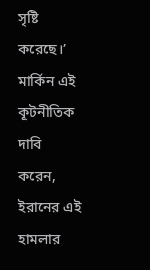সৃষ্টি করেছে।’
মার্কিন এই কূটনীতিক দাবি করেন, ইরানের এই হামলার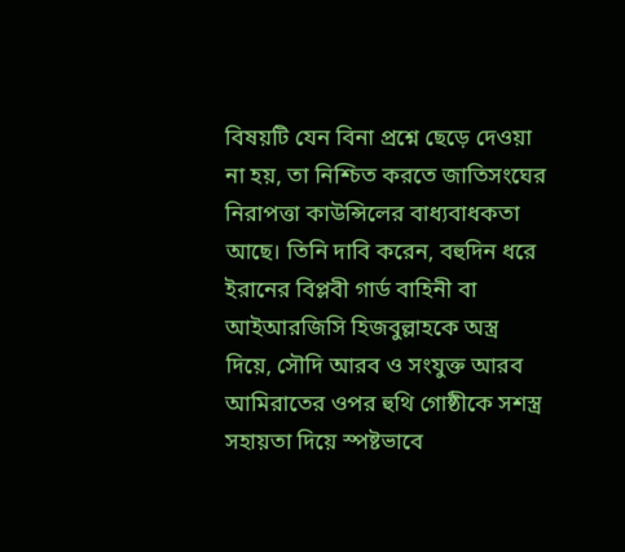বিষয়টি যেন বিনা প্রশ্নে ছেড়ে দেওয়া না হয়, তা নিশ্চিত করতে জাতিসংঘের নিরাপত্তা কাউন্সিলের বাধ্যবাধকতা আছে। তিনি দাবি করেন, বহুদিন ধরে ইরানের বিপ্লবী গার্ড বাহিনী বা আইআরজিসি হিজবুল্লাহকে অস্ত্র দিয়ে, সৌদি আরব ও সংযুক্ত আরব আমিরাতের ওপর হুথি গোষ্ঠীকে সশস্ত্র সহায়তা দিয়ে স্পষ্টভাবে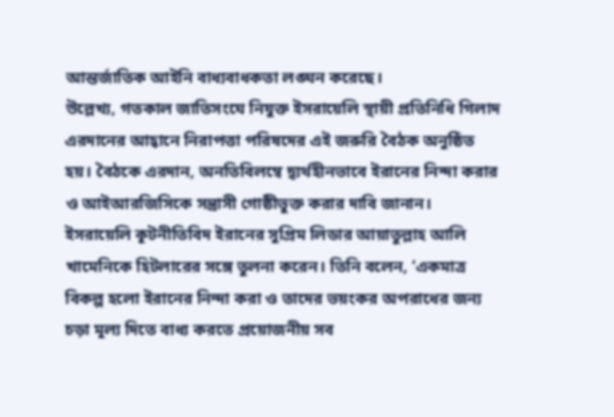আন্তর্জাতিক আইনি বাধ্যবাধকতা লঙ্ঘন করেছে।
উল্লেখ্য, গতকাল জাতিসংঘে নিযুক্ত ইসরায়েলি স্থায়ী প্রতিনিধি গিলাদ এরদানের আহ্বানে নিরাপত্তা পরিষদের এই জরুরি বৈঠক অনুষ্ঠিত হয়। বৈঠকে এরদান, অনতিবিলম্বে দ্ব্যর্থহীনভাবে ইরানের নিন্দা করার ও আইআরজিসিকে সন্ত্রাসী গোষ্ঠীভুক্ত করার দাবি জানান।
ইসরায়েলি কূটনীতিবিদ ইরানের সুপ্রিম লিডার আয়াতুল্লাহ আলি খামেনিকে হিটলারের সঙ্গে তুলনা করেন। তিনি বলেন, ‘একমাত্র বিকল্প হলো ইরানের নিন্দা করা ও তাদের ভয়ংকর অপরাধের জন্য চড়া মূল্য দিতে বাধ্য করতে প্রয়োজনীয় সব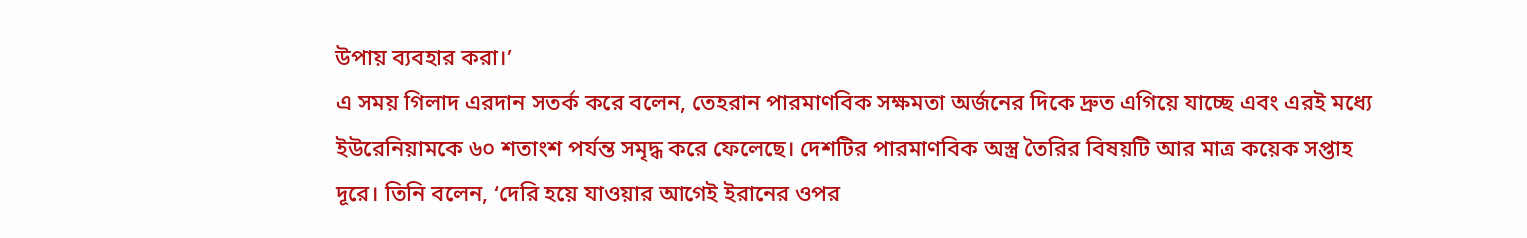উপায় ব্যবহার করা।’
এ সময় গিলাদ এরদান সতর্ক করে বলেন, তেহরান পারমাণবিক সক্ষমতা অর্জনের দিকে দ্রুত এগিয়ে যাচ্ছে এবং এরই মধ্যে ইউরেনিয়ামকে ৬০ শতাংশ পর্যন্ত সমৃদ্ধ করে ফেলেছে। দেশটির পারমাণবিক অস্ত্র তৈরির বিষয়টি আর মাত্র কয়েক সপ্তাহ দূরে। তিনি বলেন, ‘দেরি হয়ে যাওয়ার আগেই ইরানের ওপর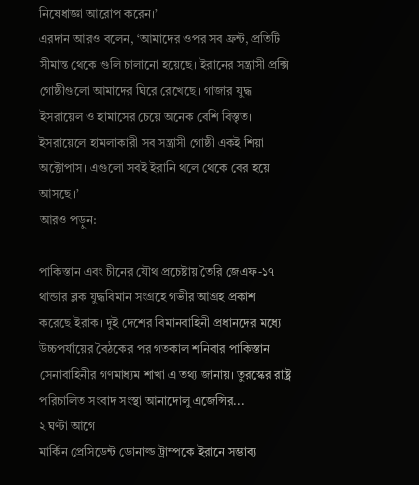নিষেধাজ্ঞা আরোপ করেন।’
এরদান আরও বলেন, ‘আমাদের ওপর সব ফ্রন্ট, প্রতিটি সীমান্ত থেকে গুলি চালানো হয়েছে। ইরানের সন্ত্রাসী প্রক্সি গোষ্ঠীগুলো আমাদের ঘিরে রেখেছে। গাজার যুদ্ধ ইসরায়েল ও হামাসের চেয়ে অনেক বেশি বিস্তৃত। ইসরায়েলে হামলাকারী সব সন্ত্রাসী গোষ্ঠী একই শিয়া অক্টোপাস। এগুলো সবই ইরানি থলে থেকে বের হয়ে আসছে।’
আরও পড়ুন:

পাকিস্তান এবং চীনের যৌথ প্রচেষ্টায় তৈরি জেএফ-১৭ থান্ডার ব্লক যুদ্ধবিমান সংগ্রহে গভীর আগ্রহ প্রকাশ করেছে ইরাক। দুই দেশের বিমানবাহিনী প্রধানদের মধ্যে উচ্চপর্যায়ের বৈঠকের পর গতকাল শনিবার পাকিস্তান সেনাবাহিনীর গণমাধ্যম শাখা এ তথ্য জানায়। তুরস্কের রাষ্ট্র পরিচালিত সংবাদ সংস্থা আনাদোলু এজেন্সির...
২ ঘণ্টা আগে
মার্কিন প্রেসিডেন্ট ডোনাল্ড ট্রাম্পকে ইরানে সম্ভাব্য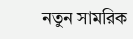নতুন সামরিক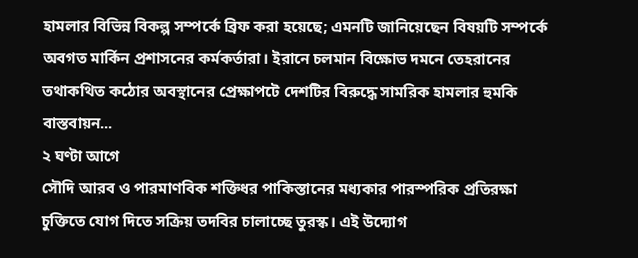হামলার বিভিন্ন বিকল্প সম্পর্কে ব্রিফ করা হয়েছে; এমনটি জানিয়েছেন বিষয়টি সম্পর্কে অবগত মার্কিন প্রশাসনের কর্মকর্তারা। ইরানে চলমান বিক্ষোভ দমনে তেহরানের তথাকথিত কঠোর অবস্থানের প্রেক্ষাপটে দেশটির বিরুদ্ধে সামরিক হামলার হুমকি বাস্তবায়ন...
২ ঘণ্টা আগে
সৌদি আরব ও পারমাণবিক শক্তিধর পাকিস্তানের মধ্যকার পারস্পরিক প্রতিরক্ষা চুক্তিতে যোগ দিতে সক্রিয় তদবির চালাচ্ছে তুরস্ক। এই উদ্যোগ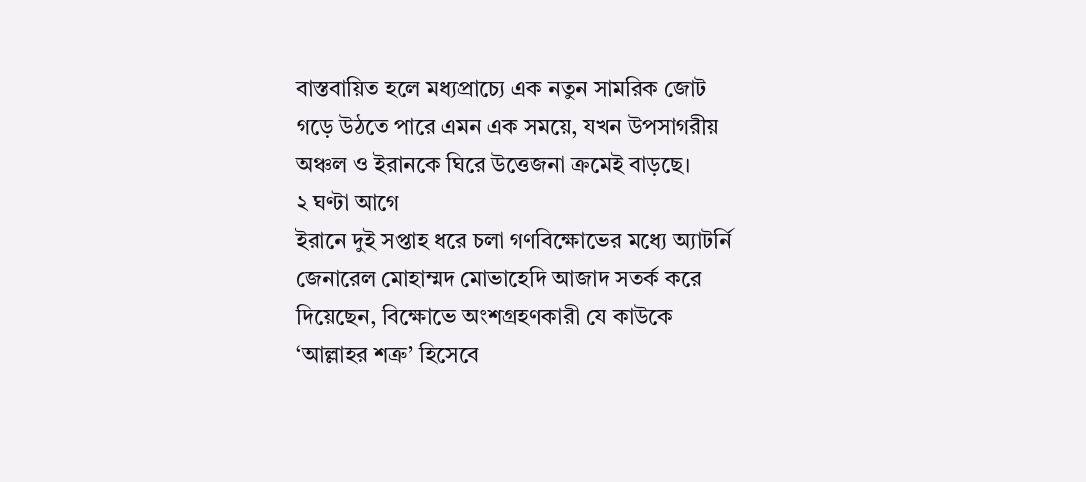বাস্তবায়িত হলে মধ্যপ্রাচ্যে এক নতুন সামরিক জোট গড়ে উঠতে পারে এমন এক সময়ে, যখন উপসাগরীয় অঞ্চল ও ইরানকে ঘিরে উত্তেজনা ক্রমেই বাড়ছে।
২ ঘণ্টা আগে
ইরানে দুই সপ্তাহ ধরে চলা গণবিক্ষোভের মধ্যে অ্যাটর্নি জেনারেল মোহাম্মদ মোভাহেদি আজাদ সতর্ক করে দিয়েছেন, বিক্ষোভে অংশগ্রহণকারী যে কাউকে ‘আল্লাহর শত্রু’ হিসেবে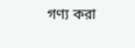গণ্য করা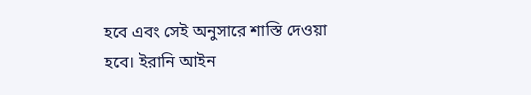হবে এবং সেই অনুসারে শাস্তি দেওয়া হবে। ইরানি আইন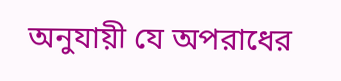অনুযায়ী যে অপরাধের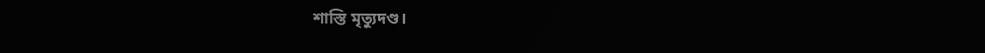শাস্তি মৃত্যুদণ্ড।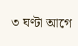৩ ঘণ্টা আগে